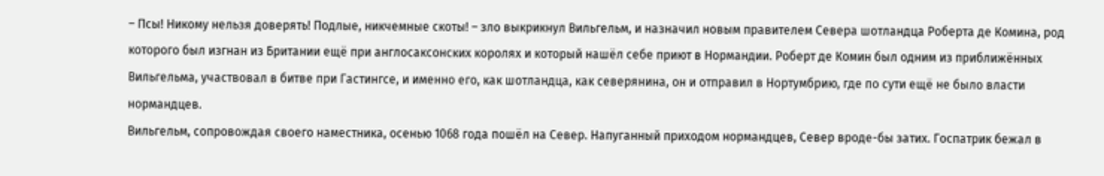– Псы! Никому нельзя доверять! Подлые, никчемные скоты! – зло выкрикнул Вильгельм, и назначил новым правителем Севера шотландца Роберта де Комина, род которого был изгнан из Британии ещё при англосаксонских королях и который нашёл себе приют в Нормандии. Роберт де Комин был одним из приближённых Вильгельма, участвовал в битве при Гастингсе, и именно его, как шотландца, как северянина, он и отправил в Нортумбрию, где по сути ещё не было власти нормандцев.
Вильгельм, сопровождая своего наместника, осенью 1068 года пошёл на Север. Напуганный приходом нормандцев, Север вроде-бы затих. Госпатрик бежал в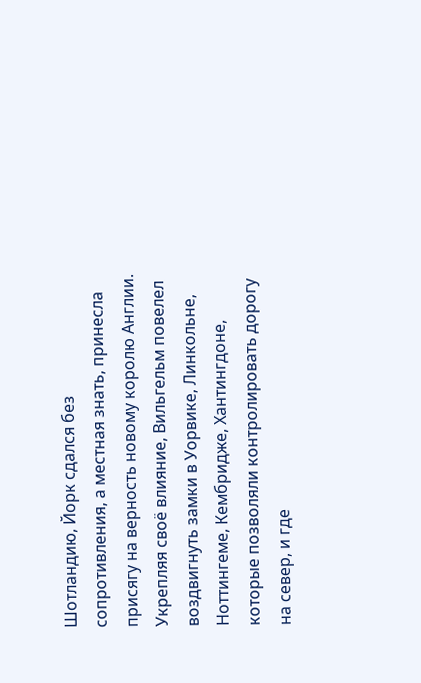Шотландию, Йорк сдался без сопротивления, а местная знать, принесла присягу на верность новому королю Англии. Укрепляя своё влияние, Вильгельм повелел воздвигнуть замки в Уорвике, Линкольне, Ноттингеме, Кембридже, Хантингдоне, которые позволяли контролировать дорогу на север, и где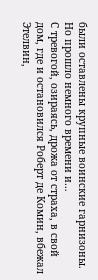были оставлены крупные воинские гарнизоны.
Но прошло немного времени и…
С тревогой, озираясь, дрожа от страха, в свой дом, где и остановился Роберт де Комин, вбежал Этелвин,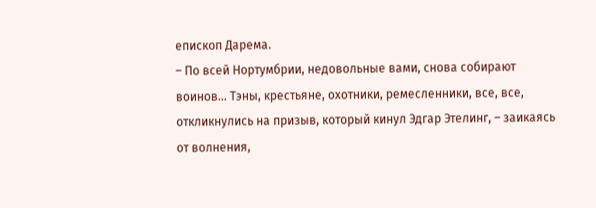епископ Дарема.
– По всей Нортумбрии, недовольные вами, снова собирают воинов… Тэны, крестьяне, охотники, ремесленники, все, все, откликнулись на призыв, который кинул Эдгар Этелинг, – заикаясь от волнения,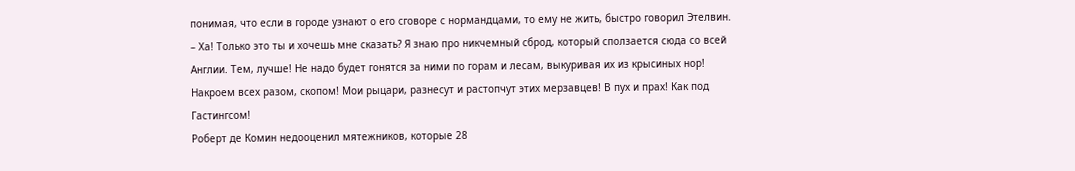понимая, что если в городе узнают о его сговоре с нормандцами, то ему не жить, быстро говорил Этелвин.
– Ха! Только это ты и хочешь мне сказать? Я знаю про никчемный сброд, который сползается сюда со всей Англии. Тем, лучше! Не надо будет гонятся за ними по горам и лесам, выкуривая их из крысиных нор! Накроем всех разом, скопом! Мои рыцари, разнесут и растопчут этих мерзавцев! В пух и прах! Как под Гастингсом!
Роберт де Комин недооценил мятежников, которые 28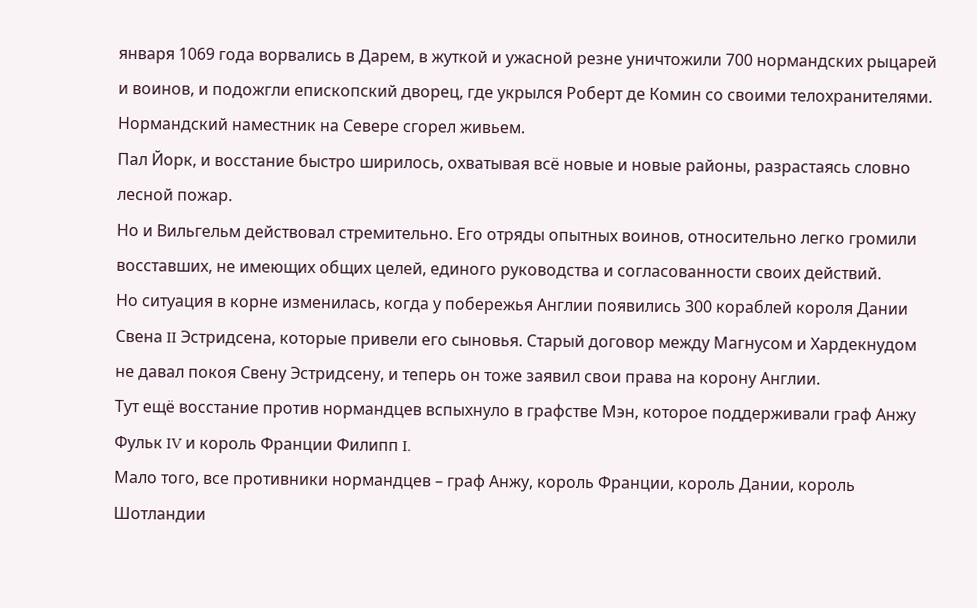января 1069 года ворвались в Дарем, в жуткой и ужасной резне уничтожили 700 нормандских рыцарей и воинов, и подожгли епископский дворец, где укрылся Роберт де Комин со своими телохранителями.
Нормандский наместник на Севере сгорел живьем.
Пал Йорк, и восстание быстро ширилось, охватывая всё новые и новые районы, разрастаясь словно лесной пожар.
Но и Вильгельм действовал стремительно. Его отряды опытных воинов, относительно легко громили восставших, не имеющих общих целей, единого руководства и согласованности своих действий.
Но ситуация в корне изменилась, когда у побережья Англии появились 300 кораблей короля Дании Свена II Эстридсена, которые привели его сыновья. Старый договор между Магнусом и Хардекнудом не давал покоя Свену Эстридсену, и теперь он тоже заявил свои права на корону Англии.
Тут ещё восстание против нормандцев вспыхнуло в графстве Мэн, которое поддерживали граф Анжу Фульк IV и король Франции Филипп I.
Мало того, все противники нормандцев – граф Анжу, король Франции, король Дании, король Шотландии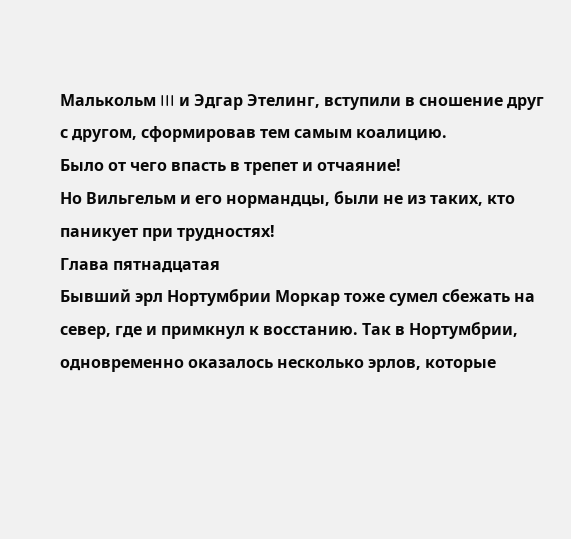Малькольм III и Эдгар Этелинг, вступили в сношение друг с другом, сформировав тем самым коалицию.
Было от чего впасть в трепет и отчаяние!
Но Вильгельм и его нормандцы, были не из таких, кто паникует при трудностях!
Глава пятнадцатая
Бывший эрл Нортумбрии Моркар тоже сумел сбежать на север, где и примкнул к восстанию. Так в Нортумбрии, одновременно оказалось несколько эрлов, которые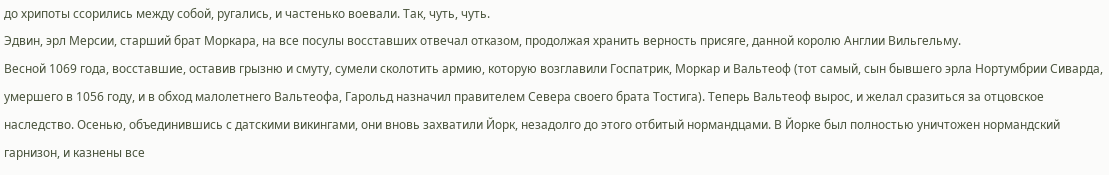до хрипоты ссорились между собой, ругались, и частенько воевали. Так, чуть, чуть.
Эдвин, эрл Мерсии, старший брат Моркара, на все посулы восставших отвечал отказом, продолжая хранить верность присяге, данной королю Англии Вильгельму.
Весной 1069 года, восставшие, оставив грызню и смуту, сумели сколотить армию, которую возглавили Госпатрик, Моркар и Вальтеоф (тот самый, сын бывшего эрла Нортумбрии Сиварда, умершего в 1056 году, и в обход малолетнего Вальтеофа, Гарольд назначил правителем Севера своего брата Тостига). Теперь Вальтеоф вырос, и желал сразиться за отцовское наследство. Осенью, объединившись с датскими викингами, они вновь захватили Йорк, незадолго до этого отбитый нормандцами. В Йорке был полностью уничтожен нормандский гарнизон, и казнены все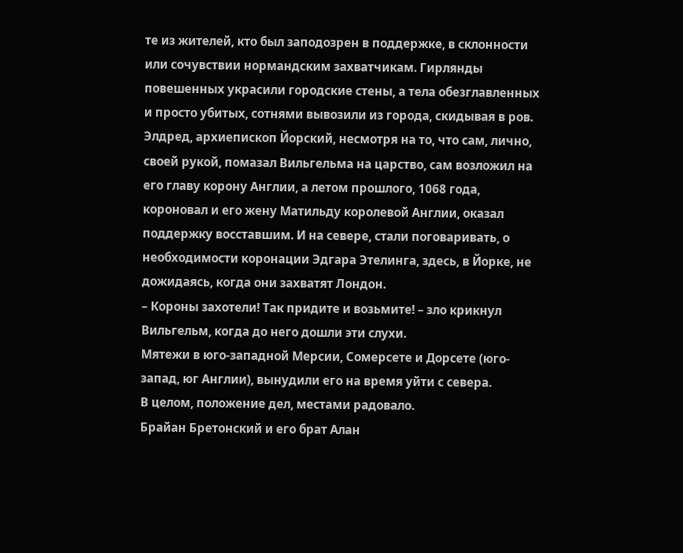те из жителей, кто был заподозрен в поддержке, в склонности или сочувствии нормандским захватчикам. Гирлянды повешенных украсили городские стены, а тела обезглавленных и просто убитых, сотнями вывозили из города, скидывая в ров.
Элдред, архиепископ Йорский, несмотря на то, что сам, лично, своей рукой, помазал Вильгельма на царство, сам возложил на его главу корону Англии, а летом прошлого, 1068 года, короновал и его жену Матильду королевой Англии, оказал поддержку восставшим. И на севере, стали поговаривать, о необходимости коронации Эдгара Этелинга, здесь, в Йорке, не дожидаясь, когда они захватят Лондон.
– Короны захотели! Так придите и возьмите! – зло крикнул Вильгельм, когда до него дошли эти слухи.
Мятежи в юго-западной Мерсии, Сомерсете и Дорсете (юго-запад, юг Англии), вынудили его на время уйти с севера.
В целом, положение дел, местами радовало.
Брайан Бретонский и его брат Алан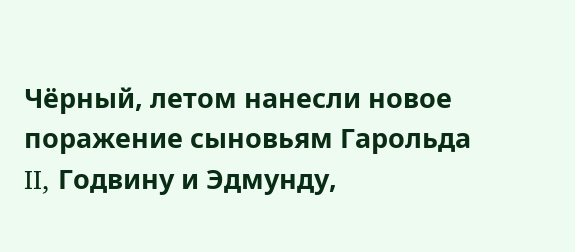Чёрный, летом нанесли новое поражение сыновьям Гарольда II, Годвину и Эдмунду,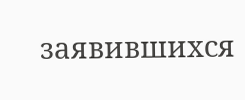заявившихся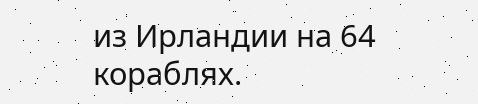из Ирландии на 64 кораблях.